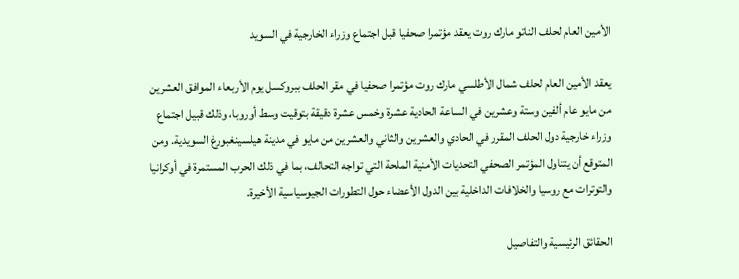الأمين العام لحلف الناتو مارك روت يعقد مؤتمرا صحفيا قبل اجتماع وزراء الخارجية في السويد

يعقد الأمين العام لحلف شمال الأطلسي مارك روت مؤتمرا صحفيا في مقر الحلف ببروكسل يوم الأربعاء الموافق العشرين من مايو عام ألفين وستة وعشرين في الساعة الحادية عشرة وخمس عشرة دقيقة بتوقيت وسط أوروبا، وذلك قبيل اجتماع وزراء خارجية دول الحلف المقرر في الحادي والعشرين والثاني والعشرين من مايو في مدينة هيلسينغبورغ السويدية. ومن المتوقع أن يتناول المؤتمر الصحفي التحديات الأمنية الملحة التي تواجه التحالف، بما في ذلك الحرب المستمرة في أوكرانيا والتوترات مع روسيا والخلافات الداخلية بين الدول الأعضاء حول التطورات الجيوسياسية الأخيرة.

الحقائق الرئيسية والتفاصيل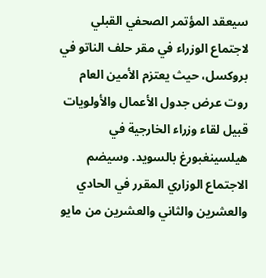سيعقد المؤتمر الصحفي القبلي لاجتماع الوزراء في مقر حلف الناتو في بروكسل، حيث يعتزم الأمين العام روت عرض جدول الأعمال والأولويات قبيل لقاء وزراء الخارجية في هيلسينغبورغ بالسويد. وسيضم الاجتماع الوزاري المقرر في الحادي والعشرين والثاني والعشرين من مايو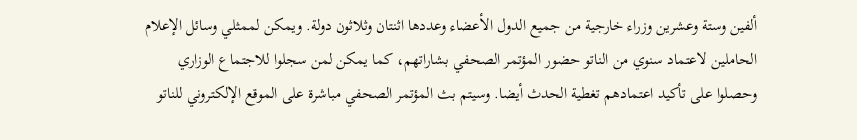ألفين وستة وعشرين وزراء خارجية من جميع الدول الأعضاء وعددها اثنتان وثلاثون دولة. ويمكن لممثلي وسائل الإعلام الحاملين لاعتماد سنوي من الناتو حضور المؤتمر الصحفي بشاراتهم، كما يمكن لمن سجلوا للاجتماع الوزاري وحصلوا على تأكيد اعتمادهم تغطية الحدث أيضا. وسيتم بث المؤتمر الصحفي مباشرة على الموقع الإلكتروني للناتو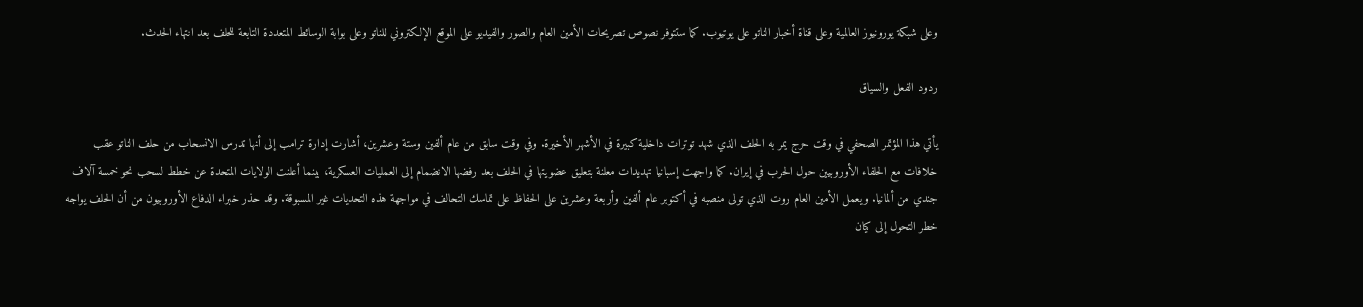وعلى شبكة يورونيوز العالمية وعلى قناة أخبار الناتو على يوتيوب. كما ستتوفر نصوص تصريحات الأمين العام والصور والفيديو على الموقع الإلكتروني للناتو وعلى بوابة الوسائط المتعددة التابعة للحلف بعد انتهاء الحدث.

ردود الفعل والسياق

يأتي هذا المؤتمر الصحفي في وقت حرج يمر به الحلف الذي شهد توترات داخلية كبيرة في الأشهر الأخيرة. وفي وقت سابق من عام ألفين وستة وعشرين، أشارت إدارة ترامب إلى أنها تدرس الانسحاب من حلف الناتو عقب خلافات مع الحلفاء الأوروبيين حول الحرب في إيران. كما واجهت إسبانيا تهديدات معلنة بتعليق عضويتها في الحلف بعد رفضها الانضمام إلى العمليات العسكرية، بينما أعلنت الولايات المتحدة عن خطط لسحب نحو خمسة آلاف جندي من ألمانيا. ويعمل الأمين العام روت الذي تولى منصبه في أكتوبر عام ألفين وأربعة وعشرين على الحفاظ على تماسك التحالف في مواجهة هذه التحديات غير المسبوقة. وقد حذر خبراء الدفاع الأوروبيون من أن الحلف يواجه خطر التحول إلى كيان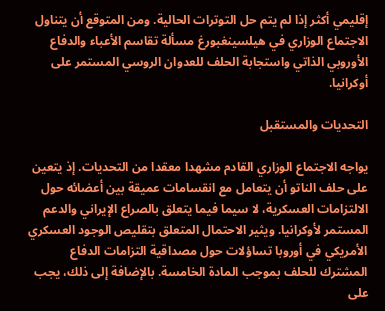إقليمي أكثر إذا لم يتم حل التوترات الحالية. ومن المتوقع أن يتناول الاجتماع الوزاري في هيلسينغبورغ مسألة تقاسم الأعباء والدفاع الأوروبي الذاتي واستجابة الحلف للعدوان الروسي المستمر على أوكرانيا.

التحديات والمستقبل

يواجه الاجتماع الوزاري القادم مشهدا معقدا من التحديات. إذ يتعين على حلف الناتو أن يتعامل مع انقسامات عميقة بين أعضائه حول الالتزامات العسكرية، لا سيما فيما يتعلق بالصراع الإيراني والدعم المستمر لأوكرانيا. ويثير الاحتمال المتعلق بتقليص الوجود العسكري الأمريكي في أوروبا تساؤلات حول مصداقية التزامات الدفاع المشترك للحلف بموجب المادة الخامسة. بالإضافة إلى ذلك، يجب على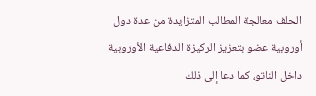الحلف معالجة المطالب المتزايدة من عدة دول أوروبية عضو بتعزيز الركيزة الدفاعية الأوروبية داخل الناتو، كما دعا إلى ذلك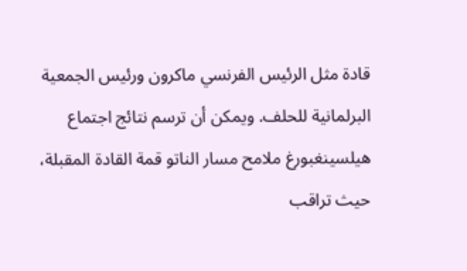قادة مثل الرئيس الفرنسي ماكرون ورئيس الجمعية البرلمانية للحلف. ويمكن أن ترسم نتائج اجتماع هيلسينغبورغ ملامح مسار الناتو قمة القادة المقبلة، حيث تراقب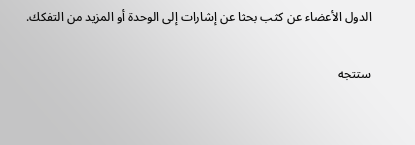الدول الأعضاء عن كثب بحثا عن إشارات إلى الوحدة أو المزيد من التفكك.

ستتجه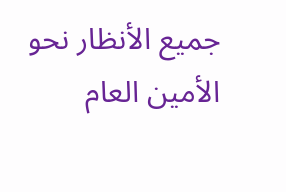جميع الأنظار نحو الأمين العام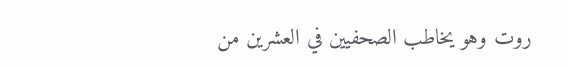روت وهو يخاطب الصحفيين في العشرين من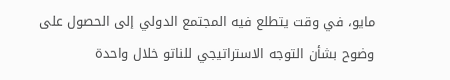مايو، في وقت يتطلع فيه المجتمع الدولي إلى الحصول على وضوح بشأن التوجه الاستراتيجي للناتو خلال واحدة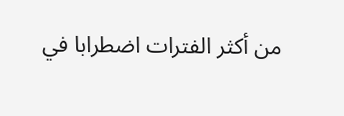من أكثر الفترات اضطرابا في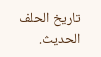تاريخ الحلف الحديث.